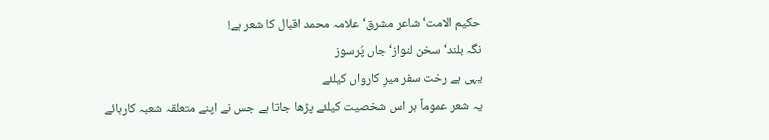حکیم الامت‘ شاعر مشرق‘ علامہ محمد اقبال کا شعر ہے!
نگہ بلند‘ سخن لنواز‘ جاں پُرسوز
یہی ہے رخت سفر میرِ کارواں کیلئے
یہ شعر عموماً ہر اس شخصیت کیلئے پڑھا جاتا ہے جس نے اپنے متعلقہ شعبہ کارہائے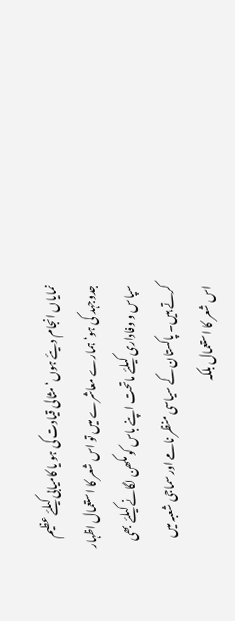نمایاں انجام دیئے ہوں‘ مثالی قیادت کی ہو یا کامیابی کیلئے عظیم جدوجہد کی ہو‘ ہمارے معاشرے میں تو اس شعر کا استعمال اظہار سپاس و وفاداری کیلئے ماتحت اپنے باس کو مکھن لگانے کیلئے بھی کرتے ہیں۔ پاکستان کے سیاسی منظر نامے اور سماجی شعبہ میں اس شعر کا استعمال بلکہ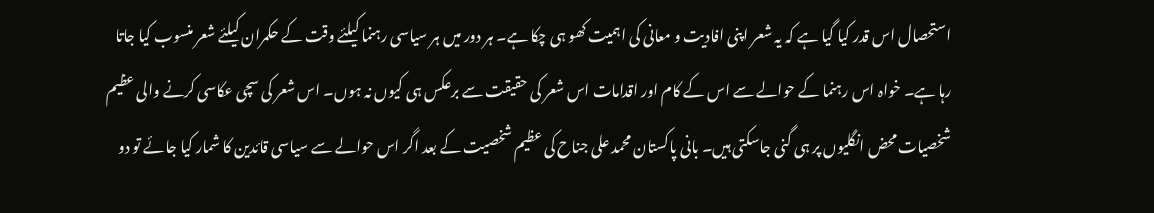استحصال اس قدر کیا گیا ہے کہ یہ شعر اپنی افادیت و معانی کی اہمیت کھو ہی چکا ہے۔ ہر دور میں ہر سیاسی رہنما کیلئے وقت کے حکمران کیلئے شعر منسوب کیا جاتا رہا ہے۔ خواہ اس رہنما کے حوالے سے اس کے کام اور اقدامات اس شعر کی حقیقت سے برعکس ہی کیوں نہ ہوں۔ اس شعر کی سچی عکاسی کرنے والی عظیم شخصیات محض انگلیوں پر ہی گنی جاسکتی ہیں۔ بانی پاکستان محمد علی جناح کی عظیم شخصیت کے بعد اگر اس حوالے سے سیاسی قائدین کا شمار کیا جائے تو دو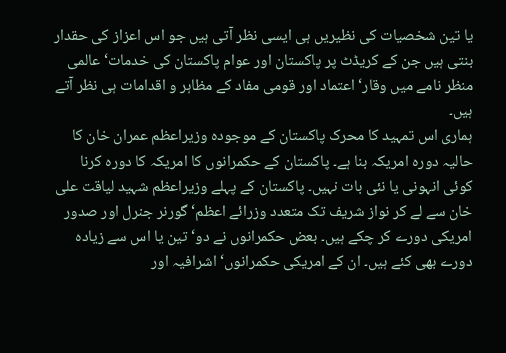یا تین شخصیات کی نظیریں ہی ایسی نظر آتی ہیں جو اس اعزاز کی حقدار بنتی ہیں جن کے کریڈٹ پر پاکستان اور عوام پاکستان کی خدمات‘ عالمی منظر نامے میں وقار‘ اعتماد اور قومی مفاد کے مظاہر و اقدامات ہی نظر آتے ہیں۔
ہماری اس تمہید کا محرک پاکستان کے موجودہ وزیراعظم عمران خان کا حالیہ دورہ امریکہ بنا ہے۔ پاکستان کے حکمرانوں کا امریکہ کا دورہ کرنا کوئی انہونی یا نئی بات نہیں۔ پاکستان کے پہلے وزیراعظم شہید لیاقت علی خان سے لے کر نواز شریف تک متعدد وزرائے اعظم‘ گورنر جنرل اور صدور امریکی دورے کر چکے ہیں۔ بعض حکمرانوں نے دو‘ تین یا اس سے زیادہ دورے بھی کئے ہیں۔ ان کے امریکی حکمرانوں‘ اشرافیہ اور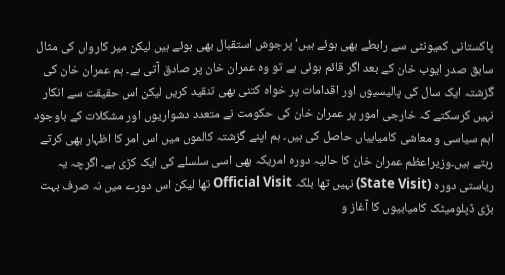پاکستانی کمیونٹی سے رابطے بھی ہوئے ہیں‘ پرجوش استقبال بھی ہوئے ہیں لیکن میر کارواں کی مثال سابق صدر ایوب خان کے بعد اگر قائم ہوئی ہے تو وہ عمران خان پر صادق آتی ہے۔ ہم عمران خان کی گزشتہ ایک سال کی پالیسیوں اور اقدامات پر خواہ کتنی بھی تنقید کریں لیکن اس حقیقت سے انکار نہیں کرسکتے کہ خارجی امور پر عمران خان کی حکومت نے متعدد دشواریوں اور مشکلات کے باوجود اہم سیاسی و معاشی کامیابیاں حاصل کی ہیں۔ ہم اپنے گزشتہ کالموں میں اس امر کا اظہار بھی کرتے رہتے ہیں۔وزیراعظم عمران خان کا حالیہ دورہ امریکہ بھی اسی سلسلے کی ایک کڑی ہے۔ اگرچہ یہ ریاستی دورہ (State Visit) نہیں تھا بلکہ Official Visit تھا لیکن اس دورے میں نہ صرف بہت بڑی ڈپلومیٹک کامیابیوں کا آغاز و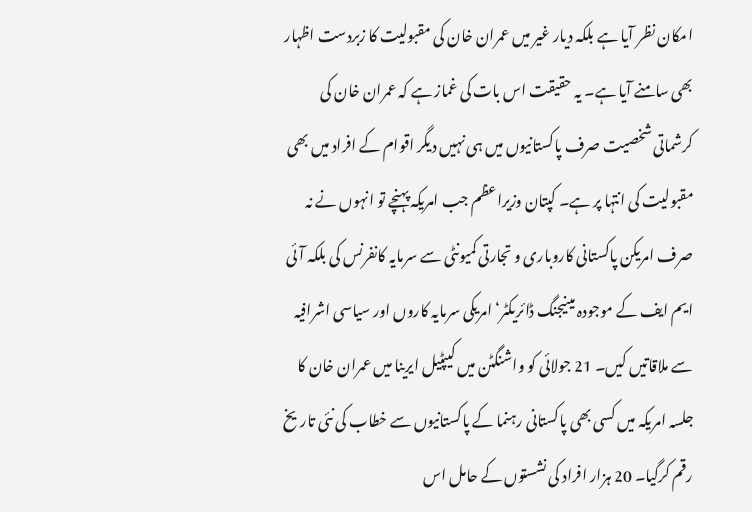امکان نظر آیا ہے بلکہ دیار غیر میں عمران خان کی مقبولیت کا زبردست اظہار بھی سامنے آیا ہے۔ یہ حقیقت اس بات کی غماز ہے کہ عمران خان کی کرشماتی شخصیت صرف پاکستانیوں میں ہی نہیں دیگر اقوام کے افراد میں بھی مقبولیت کی انتہا پر ہے۔ کپتان وزیراعظم جب امریکہ پہنچے تو انہوں نے نہ صرف امریکن پاکستانی کاروباری و تجارتی کمیونٹی سے سرمایہ کانفرنس کی بلکہ آئی ایم ایف کے موجودہ مینیجنگ ڈائریکٹر‘ امریکی سرمایہ کاروں اور سیاسی اشرافیہ سے ملاقاتیں کیں۔ 21 جولائی کو واشنگٹن میں کیپٹیل ایرینا میں عمران خان کا جلسہ امریکہ میں کسی بھی پاکستانی رہنما کے پاکستانیوں سے خطاب کی نئی تاریخ رقم کرگیا۔ 20 ہزار افراد کی نشستوں کے حامل اس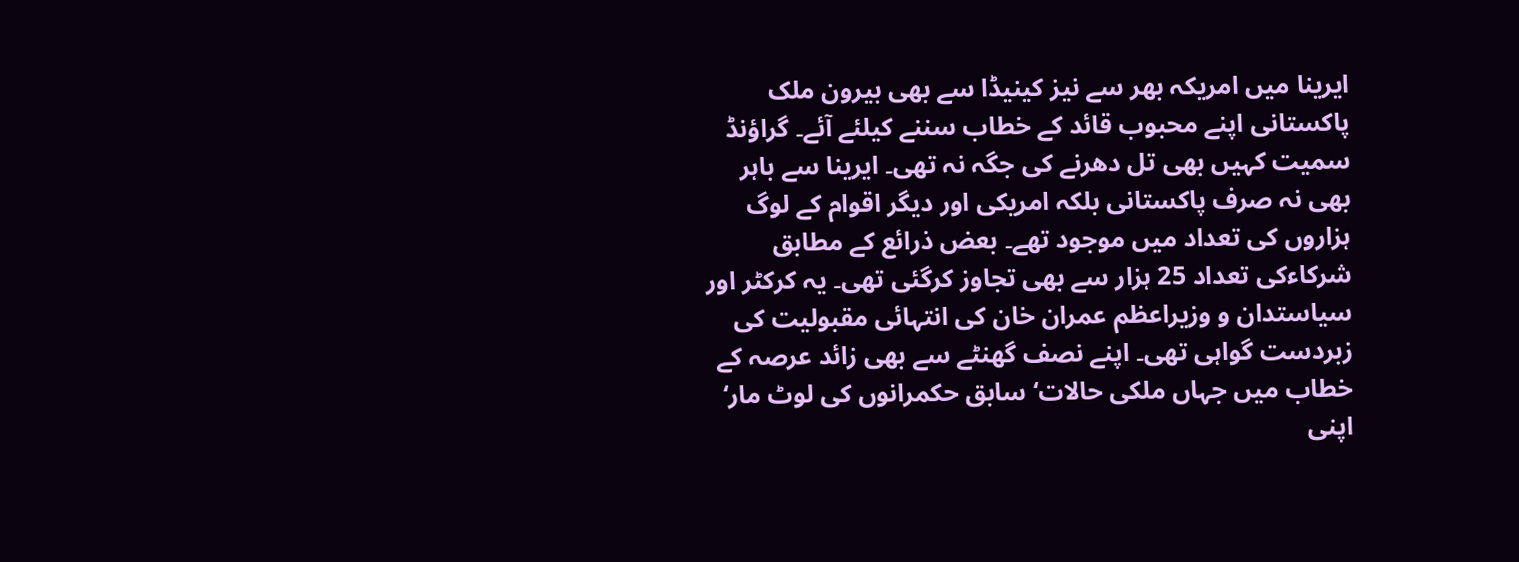ایرینا میں امریکہ بھر سے نیز کینیڈا سے بھی بیرون ملک پاکستانی اپنے محبوب قائد کے خطاب سننے کیلئے آئے۔ گراؤنڈ سمیت کہیں بھی تل دھرنے کی جگہ نہ تھی۔ ایرینا سے باہر بھی نہ صرف پاکستانی بلکہ امریکی اور دیگر اقوام کے لوگ ہزاروں کی تعداد میں موجود تھے۔ بعض ذرائع کے مطابق شرکاءکی تعداد 25 ہزار سے بھی تجاوز کرگئی تھی۔ یہ کرکٹر اور سیاستدان و وزیراعظم عمران خان کی انتہائی مقبولیت کی زبردست گواہی تھی۔ اپنے نصف گھنٹے سے بھی زائد عرصہ کے خطاب میں جہاں ملکی حالات‘ سابق حکمرانوں کی لوٹ مار‘ اپنی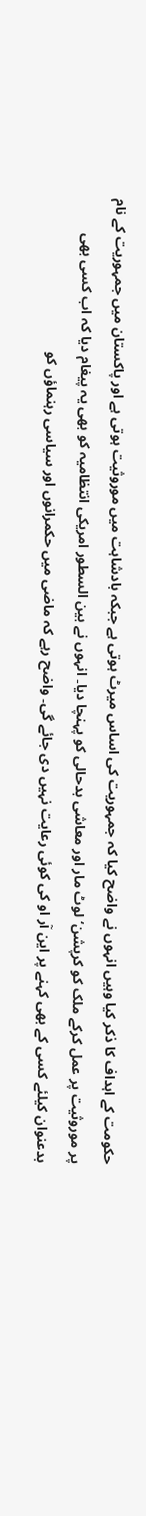حکومت کے اہداف کا ذکر کیا وہیں انہوں نے واضح کیا کہ جمہوریت کی اساس میرٹ ہوتی ہے جبکہ بادشاہت میں موروثیت ہوتی ہے اور پاکستان میں جمہوریت کے نام پر موروثیت پر عمل کرکے ملک کو کرپشن‘ لوٹ مار اور معاشی بدحالی کو پہنچا دیا۔ انہوں نے بین السطور امریکی انتظامیہ کو بھی یہ پیغام دیا کہ اب کسی بھی بدعنوان کیلئے کسی کے بھی کہنے پر این آر او کی کوئی رعایت نہیں دی جائے گی۔ واضح رہے کہ ماضی میں حکمرانوں اور سیاسی رہنماؤں کو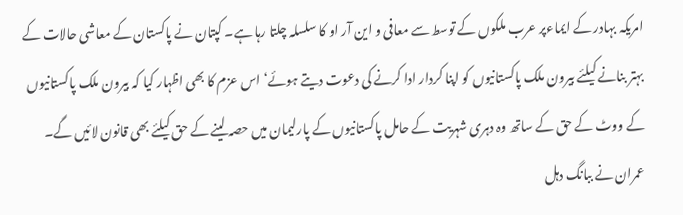امریکہ بہادر کے ایماءپر عرب ملکوں کے توسط سے معافی و این آر او کا سلسلہ چلتا رہا ہے۔ کپتان نے پاکستان کے معاشی حالات کے بہتر بنانے کیلئے بیرون ملک پاکستانیوں کو اپنا کردار ادا کرنے کی دعوت دیتے ہوئے‘ اس عزم کا بھی اظہار کیا کہ بیرون ملک پاکستانیوں کے ووٹ کے حق کے ساتھ وہ دہری شہریت کے حامل پاکستانیوں کے پارلیمان میں حصہ لینے کے حق کیلئے بھی قانون لائیں گے۔ عمران نے ببانگ دہل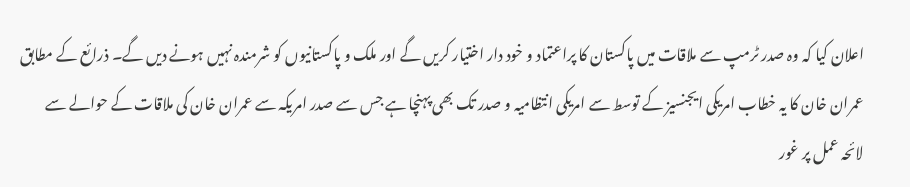اعلان کیا کہ وہ صدر ٹرمپ سے ملاقات میں پاکستان کا پراعتماد و خود دار اختیار کریں گے اور ملک و پاکستانیوں کو شرمندہ نہیں ہونے دیں گے۔ ذرائع کے مطابق عمران خان کا یہ خطاب امریکی ایجنسیز کے توسط سے امریکی انتظامیہ و صدر تک بھی پہنچا ہے جس سے صدر امریکہ سے عمران خان کی ملاقات کے حوالے سے لائحہ عمل پر غور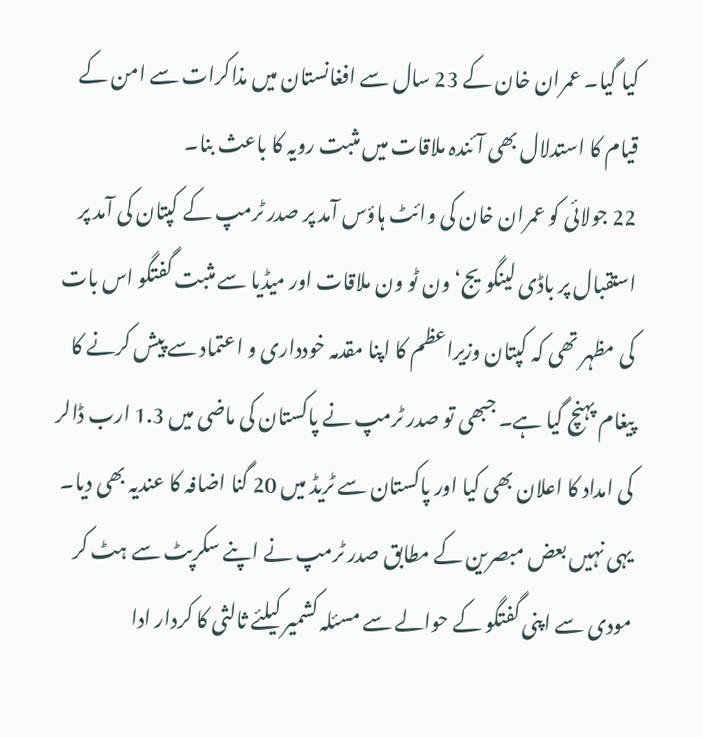کیا گیا۔ عمران خان کے 23 سال سے افغانستان میں مذاکرات سے امن کے قیام کا استدلال بھی آئندہ ملاقات میں مثبت رویہ کا باعث بنا۔
22 جولائی کو عمران خان کی وائٹ ہاؤس آمد پر صدر ٹرمپ کے کپتان کی آمد پر استقبال پر باڈی لینگویج‘ ون ٹو ون ملاقات اور میڈیا سے مثبت گفتگو اس بات کی مظہر تھی کہ کپتان وزیراعظم کا اپنا مقدمہ خودداری و اعتماد سے پیش کرنے کا پیغام پہنچ گیا ہے۔ جبھی تو صدر ٹرمپ نے پاکستان کی ماضی میں 1.3 ارب ڈالر کی امداد کا اعلان بھی کیا اور پاکستان سے ٹریڈ میں 20 گنا اضافہ کا عندیہ بھی دیا۔ یہی نہیں بعض مبصرین کے مطابق صدر ٹرمپ نے اپنے سکرپٹ سے ہٹ کر مودی سے اپنی گفتگو کے حوالے سے مسئلہ کشمیر کیلئے ثالثی کا کردار ادا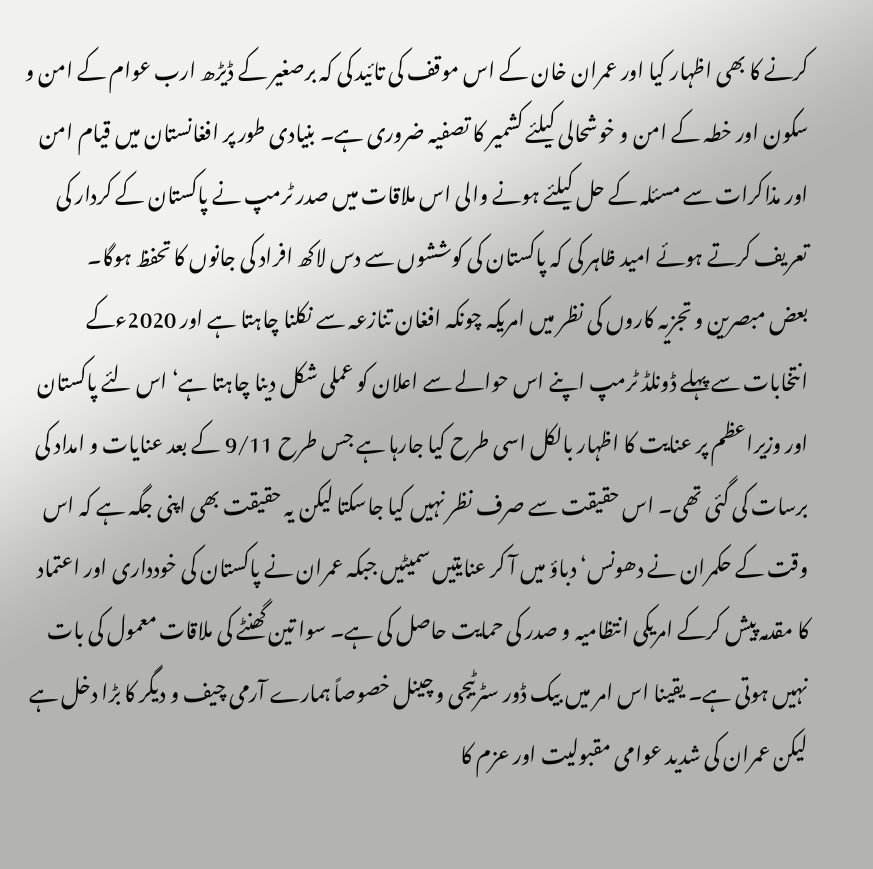کرنے کا بھی اظہار کیا اور عمران خان کے اس موقف کی تائید کی کہ برصغیر کے ڈیڑھ ارب عوام کے امن و سکون اور خطہ کے امن و خوشحالی کیلئے کشمیر کا تصفیہ ضروری ہے۔ بنیادی طور پر افغانستان میں قیام امن اور مذاکرات سے مسئلہ کے حل کیلئے ہونے والی اس ملاقات میں صدر ٹرمپ نے پاکستان کے کردار کی تعریف کرتے ہوئے امید ظاہر کی کہ پاکستان کی کوششوں سے دس لاکھ افراد کی جانوں کا تحفظ ہوگا۔
بعض مبصرین و تجزیہ کاروں کی نظر میں امریکہ چونکہ افغان تنازعہ سے نکلنا چاہتا ہے اور 2020ءکے انتخابات سے پہلے ڈونلڈ ٹرمپ اپنے اس حوالے سے اعلان کو عملی شکل دینا چاہتا ہے‘ اس لئے پاکستان اور وزیراعظم پر عنایت کا اظہار بالکل اسی طرح کیا جارہا ہے جس طرح 9/11 کے بعد عنایات و امداد کی برسات کی گئی تھی۔ اس حقیقت سے صرف نظر نہیں کیا جاسکتا لیکن یہ حقیقت بھی اپنی جگہ ہے کہ اس وقت کے حکمران نے دھونس‘ دباؤ میں آ کر عنایتیں سمیٹیں جبکہ عمران نے پاکستان کی خودداری اور اعتماد کا مقدمہ پیش کرکے امریکی انتظامیہ و صدر کی حمایت حاصل کی ہے۔ سوا تین گھنٹے کی ملاقات معمول کی بات نہیں ہوتی ہے۔ یقینا اس امر میں بیک ڈور سٹرٹیجی و چینل خصوصاً ہمارے آرمی چیف و دیگر کا بڑا دخل ہے لیکن عمران کی شدید عوامی مقبولیت اور عزم کا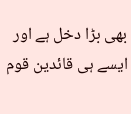بھی بڑا دخل ہے اور ایسے ہی قائدین قوم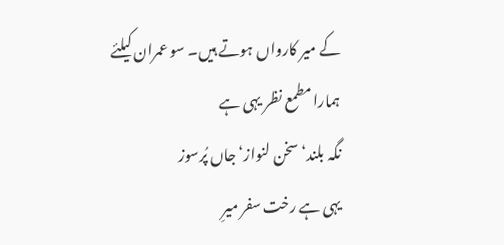کے میر کارواں ہوتے ہیں۔ سو عمران کیلئے ہمارا مطمع نظر یہی ہے
نگہ بلند‘ سخن لنواز‘ جاں پُرسوز
یہی ہے رخت سفر میرِ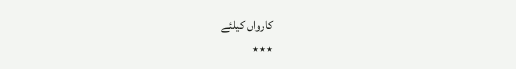کارواں کیلئے
٭٭٭